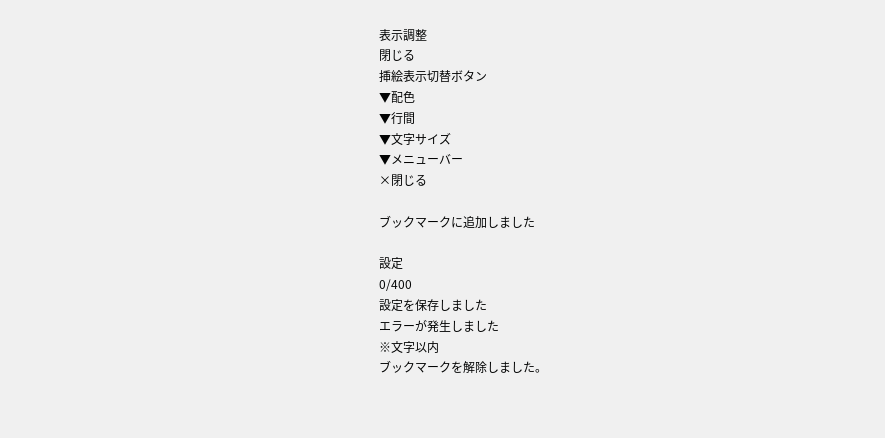表示調整
閉じる
挿絵表示切替ボタン
▼配色
▼行間
▼文字サイズ
▼メニューバー
×閉じる

ブックマークに追加しました

設定
0/400
設定を保存しました
エラーが発生しました
※文字以内
ブックマークを解除しました。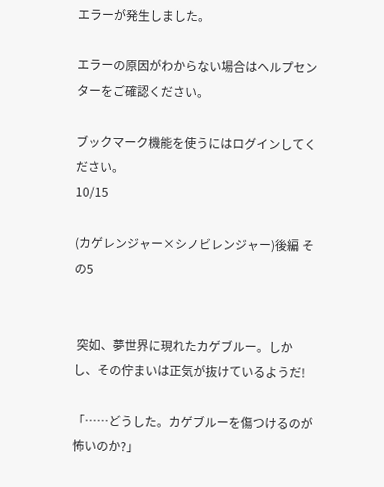エラーが発生しました。

エラーの原因がわからない場合はヘルプセンターをご確認ください。

ブックマーク機能を使うにはログインしてください。
10/15

(カゲレンジャー×シノビレンジャー)後編 その5


 突如、夢世界に現れたカゲブルー。しかし、その佇まいは正気が抜けているようだ!

「……どうした。カゲブルーを傷つけるのが怖いのか?」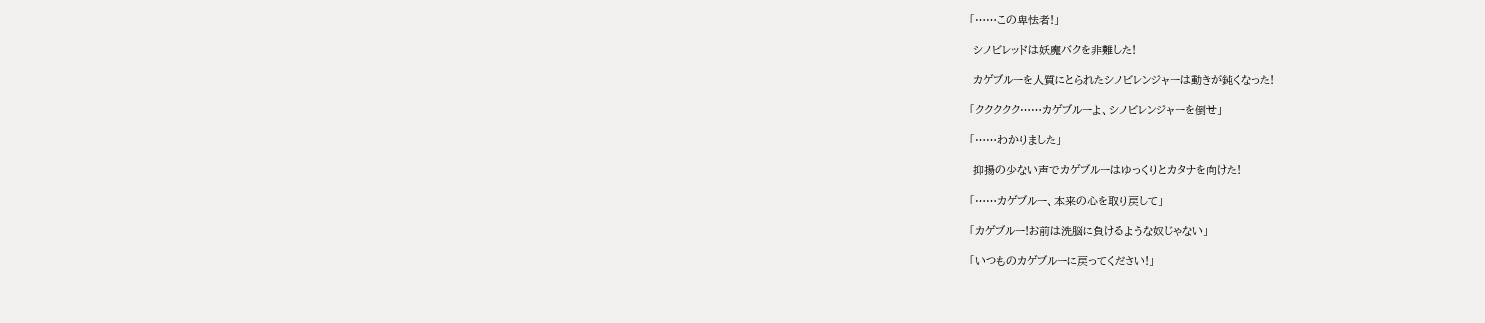「……この卑怯者!」

 シノビレッドは妖魔バクを非難した!

 カゲブルーを人質にとられたシノビレンジャーは動きが鈍くなった!

「ククククク……カゲブルーよ、シノビレンジャーを倒せ」

「……わかりました」

 抑揚の少ない声でカゲブルーはゆっくりとカタナを向けた!

「……カゲブルー、本来の心を取り戻して」

「カゲブルー!お前は洗脳に負けるような奴じゃない」

「いつものカゲブルーに戻ってください!」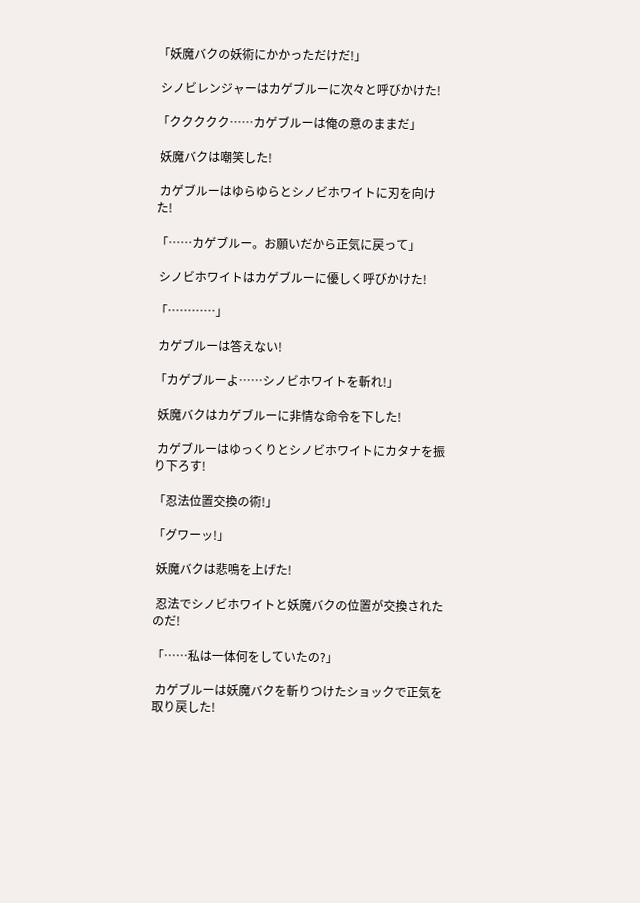「妖魔バクの妖術にかかっただけだ!」

 シノビレンジャーはカゲブルーに次々と呼びかけた!

「ククククク……カゲブルーは俺の意のままだ」

 妖魔バクは嘲笑した!

 カゲブルーはゆらゆらとシノビホワイトに刃を向けた!

「……カゲブルー。お願いだから正気に戻って」

 シノビホワイトはカゲブルーに優しく呼びかけた!

「…………」

 カゲブルーは答えない!

「カゲブルーよ……シノビホワイトを斬れ!」

 妖魔バクはカゲブルーに非情な命令を下した!

 カゲブルーはゆっくりとシノビホワイトにカタナを振り下ろす!

「忍法位置交換の術!」

「グワーッ!」

 妖魔バクは悲鳴を上げた!

 忍法でシノビホワイトと妖魔バクの位置が交換されたのだ!

「……私は一体何をしていたの?」

 カゲブルーは妖魔バクを斬りつけたショックで正気を取り戻した!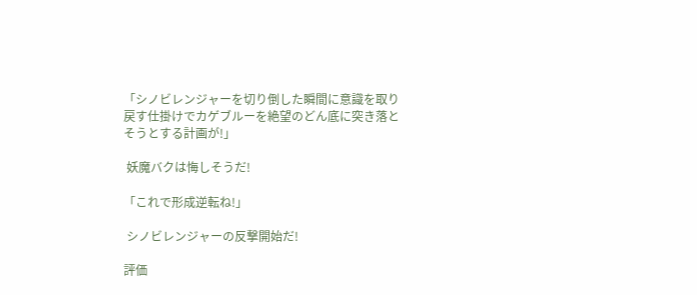「シノビレンジャーを切り倒した瞬間に意識を取り戻す仕掛けでカゲブルーを絶望のどん底に突き落とそうとする計画が!」

 妖魔バクは悔しそうだ!

「これで形成逆転ね!」

 シノビレンジャーの反撃開始だ!

評価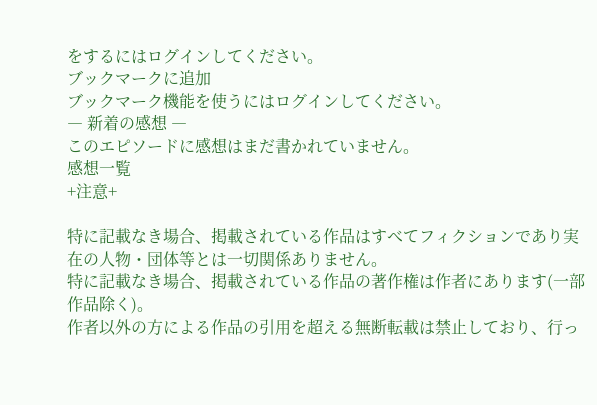をするにはログインしてください。
ブックマークに追加
ブックマーク機能を使うにはログインしてください。
― 新着の感想 ―
このエピソードに感想はまだ書かれていません。
感想一覧
+注意+

特に記載なき場合、掲載されている作品はすべてフィクションであり実在の人物・団体等とは一切関係ありません。
特に記載なき場合、掲載されている作品の著作権は作者にあります(一部作品除く)。
作者以外の方による作品の引用を超える無断転載は禁止しており、行っ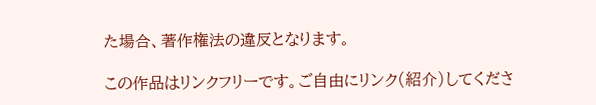た場合、著作権法の違反となります。

この作品はリンクフリーです。ご自由にリンク(紹介)してくださ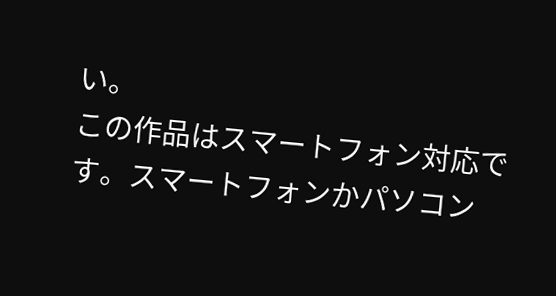い。
この作品はスマートフォン対応です。スマートフォンかパソコン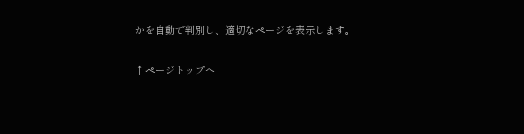かを自動で判別し、適切なページを表示します。

↑ページトップへ